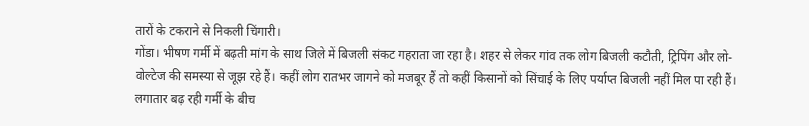तारों के टकराने से निकली चिंगारी।
गोंडा। भीषण गर्मी में बढ़ती मांग के साथ जिले में बिजली संकट गहराता जा रहा है। शहर से लेकर गांव तक लोग बिजली कटौती, ट्रिपिंग और लो-वोल्टेज की समस्या से जूझ रहे हैं। कहीं लोग रातभर जागने को मजबूर हैं तो कहीं किसानों को सिंचाई के लिए पर्याप्त बिजली नहीं मिल पा रही हैं। लगातार बढ़ रही गर्मी के बीच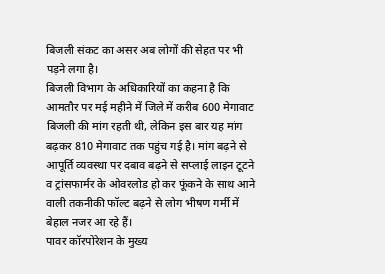बिजली संकट का असर अब लोगों की सेहत पर भी पड़ने लगा है।
बिजली विभाग के अधिकारियों का कहना है कि आमतौर पर मई महीने में जिले में करीब 600 मेगावाट बिजली की मांग रहती थी, लेकिन इस बार यह मांग बढ़कर 810 मेगावाट तक पहुंच गई है। मांग बढ़ने से आपूर्ति व्यवस्था पर दबाव बढ़ने से सप्लाई लाइन टूटने व ट्रांसफार्मर के ओवरलोड हो कर फूंकने के साथ आने वाली तकनीकी फॉल्ट बढ़ने से लोग भीषण गर्मी में बेहाल नजर आ रहे हैं।
पावर कॉरपोरेशन के मुख्य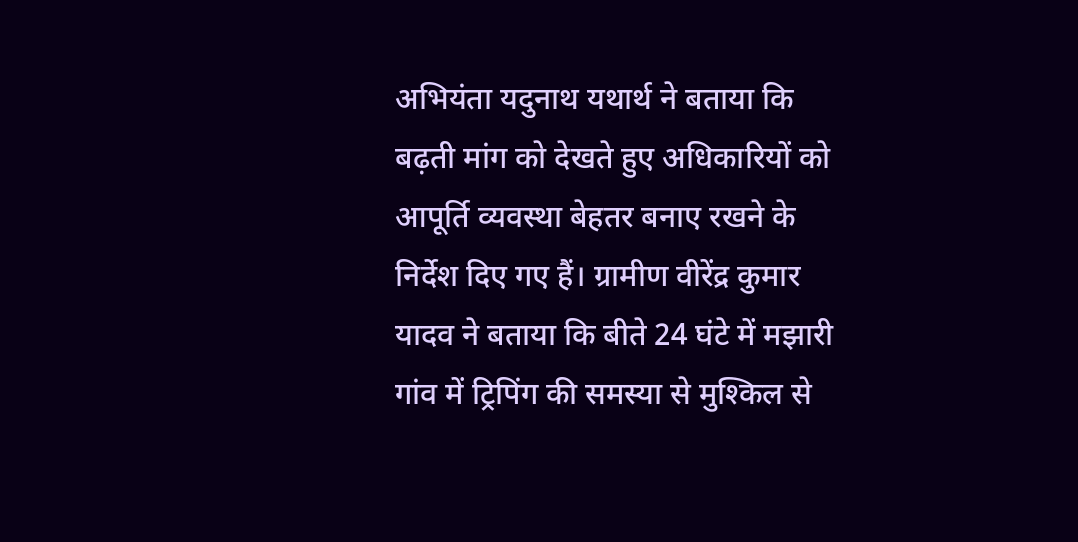अभियंता यदुनाथ यथार्थ ने बताया कि बढ़ती मांग को देखते हुए अधिकारियों को आपूर्ति व्यवस्था बेहतर बनाए रखने के निर्देश दिए गए हैं। ग्रामीण वीरेंद्र कुमार यादव ने बताया कि बीते 24 घंटे में मझारी गांव में ट्रिपिंग की समस्या से मुश्किल से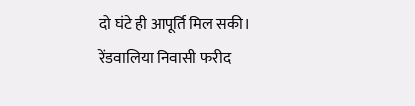दो घंटे ही आपूर्ति मिल सकी। रेंडवालिया निवासी फरीद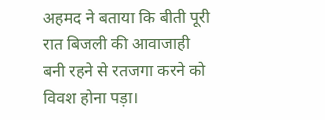अहमद ने बताया कि बीती पूरी रात बिजली की आवाजाही बनी रहने से रतजगा करने को विवश होना पड़ा।